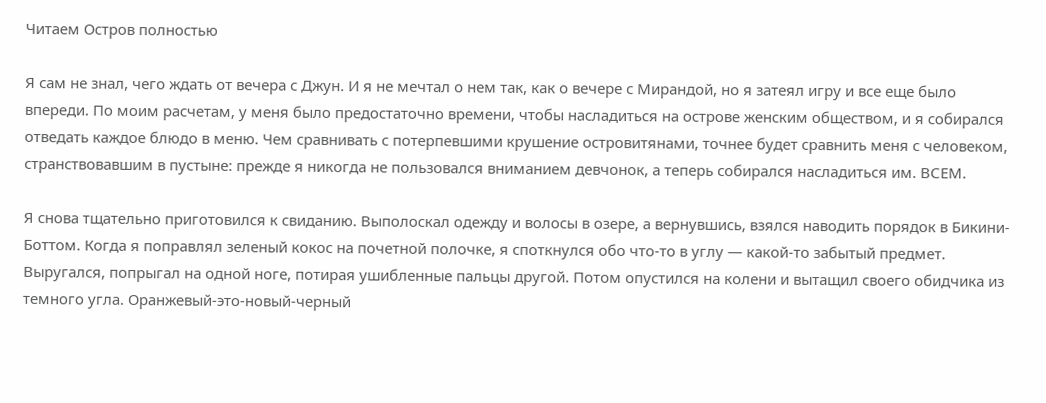Читаем Остров полностью

Я сам не знал, чего ждать от вечера с Джун. И я не мечтал о нем так, как о вечере с Мирандой, но я затеял игру и все еще было впереди. По моим расчетам, у меня было предостаточно времени, чтобы насладиться на острове женским обществом, и я собирался отведать каждое блюдо в меню. Чем сравнивать с потерпевшими крушение островитянами, точнее будет сравнить меня с человеком, странствовавшим в пустыне: прежде я никогда не пользовался вниманием девчонок, а теперь собирался насладиться им. ВСЕМ.

Я снова тщательно приготовился к свиданию. Выполоскал одежду и волосы в озере, а вернувшись, взялся наводить порядок в Бикини-Боттом. Когда я поправлял зеленый кокос на почетной полочке, я споткнулся обо что-то в углу — какой-то забытый предмет. Выругался, попрыгал на одной ноге, потирая ушибленные пальцы другой. Потом опустился на колени и вытащил своего обидчика из темного угла. Оранжевый-это-новый-черный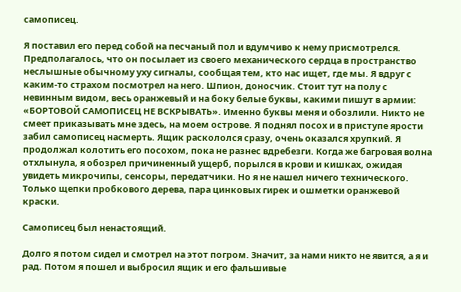самописец.

Я поставил его перед собой на песчаный пол и вдумчиво к нему присмотрелся. Предполагалось, что он посылает из своего механического сердца в пространство неслышные обычному уху сигналы, сообщая тем, кто нас ищет, где мы. Я вдруг с каким-то страхом посмотрел на него. Шпион, доносчик. Стоит тут на полу с невинным видом, весь оранжевый и на боку белые буквы, какими пишут в армии: «БОРТОВОЙ САМОПИСЕЦ НЕ ВСКРЫВАТЬ». Именно буквы меня и обозлили. Никто не смеет приказывать мне здесь, на моем острове. Я поднял посох и в приступе ярости забил самописец насмерть. Ящик раскололся сразу, очень оказался хрупкий. Я продолжал колотить его посохом, пока не разнес вдребезги. Когда же багровая волна отхлынула, я обозрел причиненный ущерб, порылся в крови и кишках, ожидая увидеть микрочипы, сенсоры, передатчики. Но я не нашел ничего технического. Только щепки пробкового дерева, пара цинковых гирек и ошметки оранжевой краски.

Самописец был ненастоящий.

Долго я потом сидел и смотрел на этот погром. Значит, за нами никто не явится, а я и рад. Потом я пошел и выбросил ящик и его фальшивые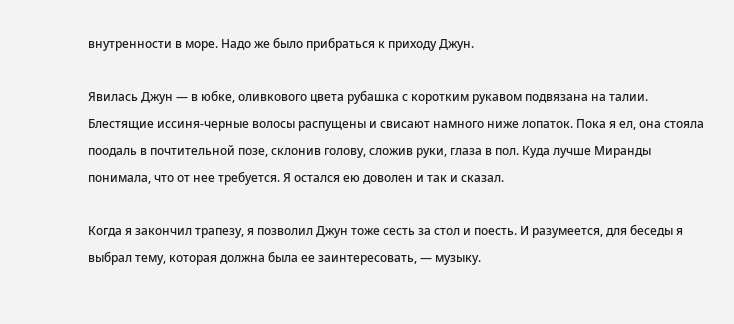внутренности в море. Надо же было прибраться к приходу Джун.

Явилась Джун — в юбке, оливкового цвета рубашка с коротким рукавом подвязана на талии. Блестящие иссиня-черные волосы распущены и свисают намного ниже лопаток. Пока я ел, она стояла поодаль в почтительной позе, склонив голову, сложив руки, глаза в пол. Куда лучше Миранды понимала, что от нее требуется. Я остался ею доволен и так и сказал.

Когда я закончил трапезу, я позволил Джун тоже сесть за стол и поесть. И разумеется, для беседы я выбрал тему, которая должна была ее заинтересовать, — музыку.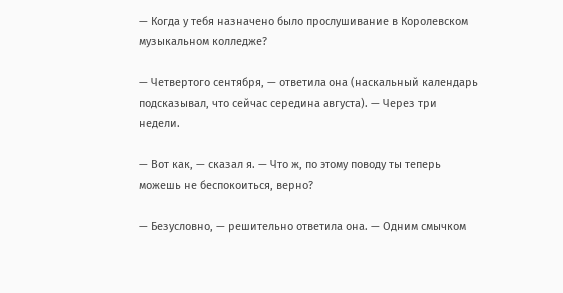— Когда у тебя назначено было прослушивание в Королевском музыкальном колледже?

— Четвертого сентября, — ответила она (наскальный календарь подсказывал, что сейчас середина августа). — Через три недели.

— Вот как, — сказал я. — Что ж, по этому поводу ты теперь можешь не беспокоиться, верно?

— Безусловно, — решительно ответила она. — Одним смычком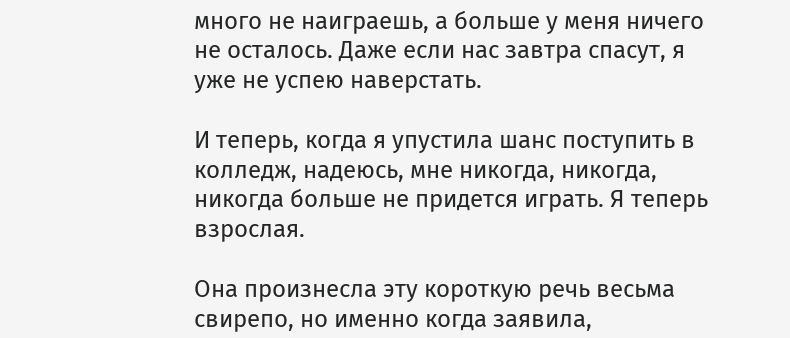много не наиграешь, а больше у меня ничего не осталось. Даже если нас завтра спасут, я уже не успею наверстать.

И теперь, когда я упустила шанс поступить в колледж, надеюсь, мне никогда, никогда, никогда больше не придется играть. Я теперь взрослая.

Она произнесла эту короткую речь весьма свирепо, но именно когда заявила,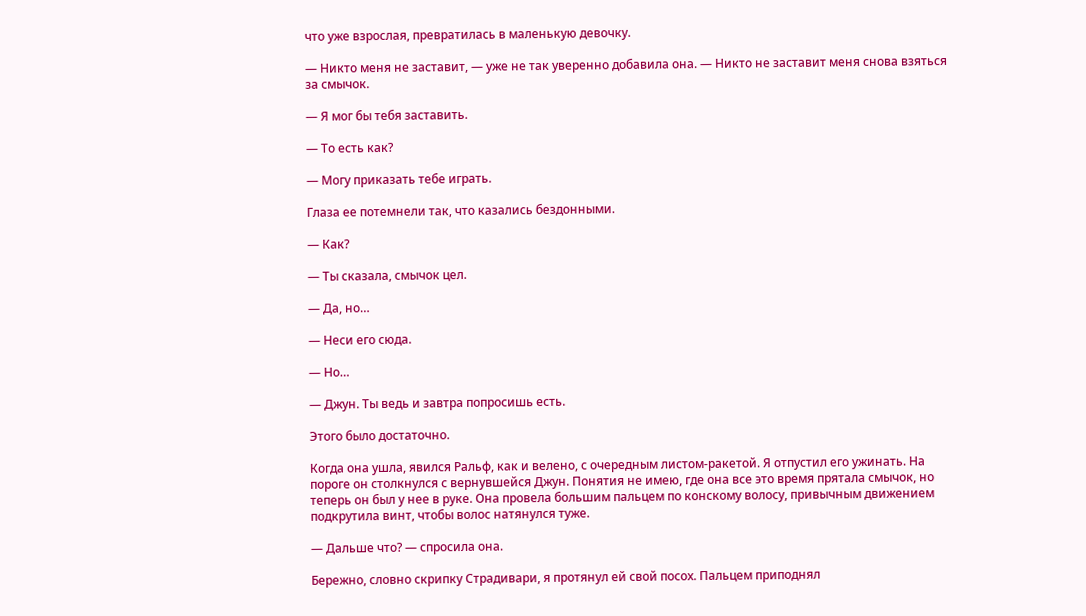что уже взрослая, превратилась в маленькую девочку.

— Никто меня не заставит, — уже не так уверенно добавила она. — Никто не заставит меня снова взяться за смычок.

— Я мог бы тебя заставить.

— То есть как?

— Могу приказать тебе играть.

Глаза ее потемнели так, что казались бездонными.

— Как?

— Ты сказала, смычок цел.

— Да, но…

— Неси его сюда.

— Но…

— Джун. Ты ведь и завтра попросишь есть.

Этого было достаточно.

Когда она ушла, явился Ральф, как и велено, с очередным листом-ракетой. Я отпустил его ужинать. На пороге он столкнулся с вернувшейся Джун. Понятия не имею, где она все это время прятала смычок, но теперь он был у нее в руке. Она провела большим пальцем по конскому волосу, привычным движением подкрутила винт, чтобы волос натянулся туже.

— Дальше что? — спросила она.

Бережно, словно скрипку Страдивари, я протянул ей свой посох. Пальцем приподнял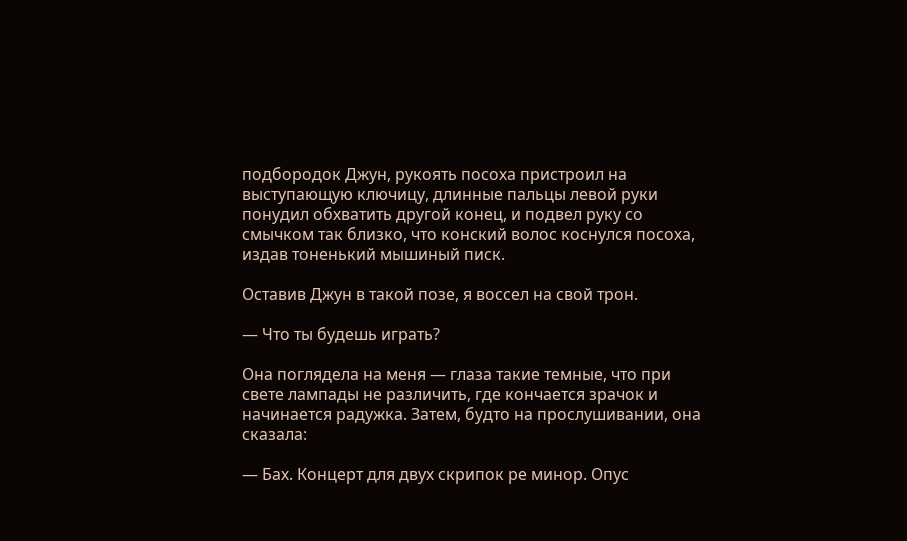подбородок Джун, рукоять посоха пристроил на выступающую ключицу, длинные пальцы левой руки понудил обхватить другой конец, и подвел руку со смычком так близко, что конский волос коснулся посоха, издав тоненький мышиный писк.

Оставив Джун в такой позе, я воссел на свой трон.

— Что ты будешь играть?

Она поглядела на меня — глаза такие темные, что при свете лампады не различить, где кончается зрачок и начинается радужка. Затем, будто на прослушивании, она сказала:

— Бах. Концерт для двух скрипок ре минор. Опус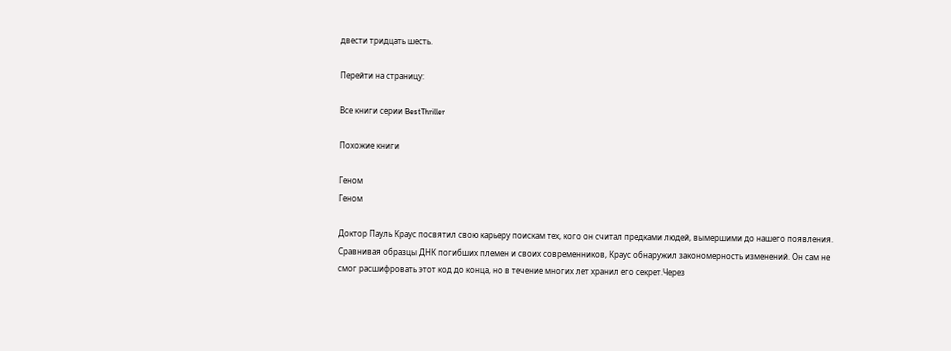двести тридцать шесть.

Перейти на страницу:

Все книги серии BestThriller

Похожие книги

Геном
Геном

Доктор Пауль Краус посвятил свою карьеру поискам тех, кого он считал предками людей, вымершими до нашего появления. Сравнивая образцы ДНК погибших племен и своих современников, Краус обнаружил закономерность изменений. Он сам не смог расшифровать этот код до конца, но в течение многих лет хранил его секрет.Через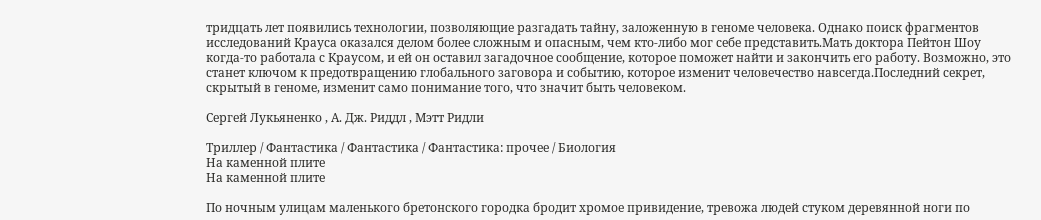тридцать лет появились технологии, позволяющие разгадать тайну, заложенную в геноме человека. Однако поиск фрагментов исследований Крауса оказался делом более сложным и опасным, чем кто-либо мог себе представить.Мать доктора Пейтон Шоу когда-то работала с Краусом, и ей он оставил загадочное сообщение, которое поможет найти и закончить его работу. Возможно, это станет ключом к предотвращению глобального заговора и событию, которое изменит человечество навсегда.Последний секрет, скрытый в геноме, изменит само понимание того, что значит быть человеком.

Сергей Лукьяненко , А. Дж. Риддл , Мэтт Ридли

Триллер / Фантастика / Фантастика / Фантастика: прочее / Биология
На каменной плите
На каменной плите

По ночным улицам маленького бретонского городка бродит хромое привидение, тревожа людей стуком деревянной ноги по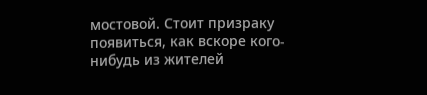мостовой. Стоит призраку появиться, как вскоре кого-нибудь из жителей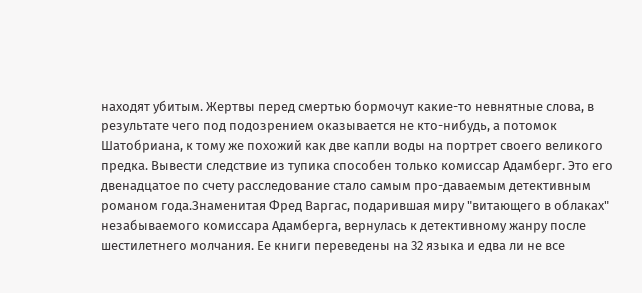находят убитым. Жертвы перед смертью бормочут какие-то невнятные слова, в результате чего под подозрением оказывается не кто-нибудь, а потомок Шатобриана, к тому же похожий как две капли воды на портрет своего великого предка. Вывести следствие из тупика способен только комиссар Адамберг. Это его двенадцатое по счету расследование стало самым про-даваемым детективным романом года.Знаменитая Фред Варгас, подарившая миру "витающего в облаках" незабываемого комиссара Адамберга, вернулась к детективному жанру после шестилетнего молчания. Ее книги переведены на 32 языка и едва ли не все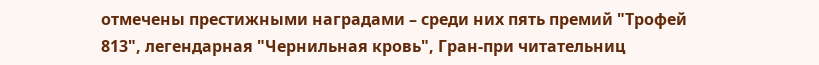отмечены престижными наградами – среди них пять премий "Трофей 813", легендарная "Чернильная кровь", Гран-при читательниц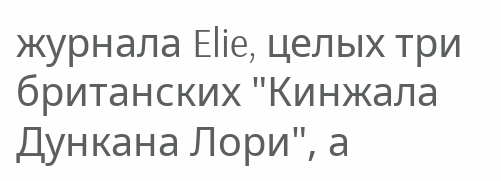журнала Elie, целых три британских "Кинжала Дункана Лори", а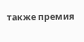также премия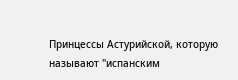Принцессы Астурийской, которую называют "испанским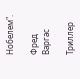Нобелем".

Фред Варгас

Триллер